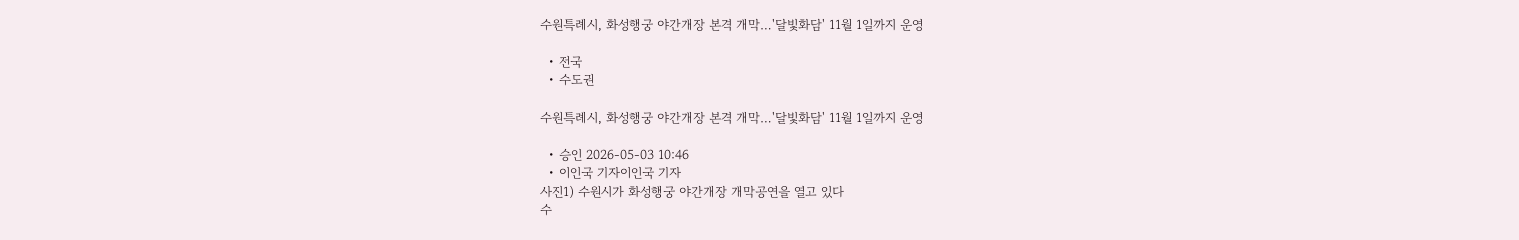수원특례시, 화성행궁 야간개장 본격 개막…'달빛화담' 11월 1일까지 운영

  • 전국
  • 수도권

수원특례시, 화성행궁 야간개장 본격 개막…'달빛화담' 11월 1일까지 운영

  • 승인 2026-05-03 10:46
  • 이인국 기자이인국 기자
사진1) 수원시가 화성행궁 야간개장 개막공연을 열고 있다
수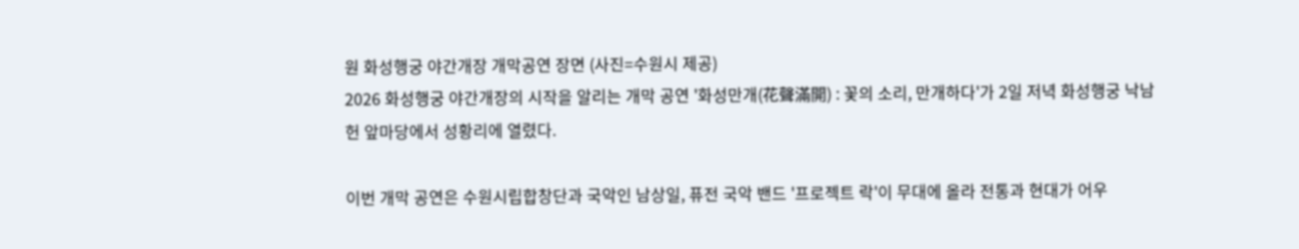원 화성행궁 야간개장 개막공연 장면 (사진=수원시 제공)
2026 화성행궁 야간개장의 시작을 알리는 개막 공연 '화성만개(花聲滿開) : 꽃의 소리, 만개하다'가 2일 저녁 화성행궁 낙남헌 앞마당에서 성황리에 열렸다.

이번 개막 공연은 수원시립합창단과 국악인 남상일, 퓨전 국악 밴드 '프로젝트 락'이 무대에 올라 전통과 현대가 어우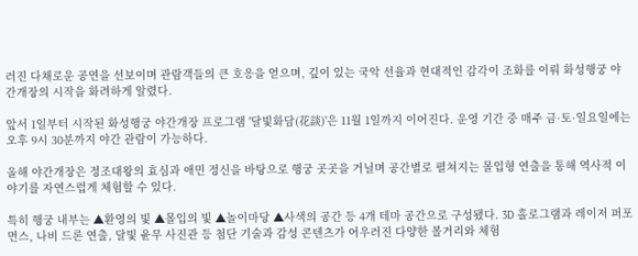러진 다채로운 공연을 선보이며 관람객들의 큰 호응을 얻으며, 깊이 있는 국악 선율과 현대적인 감각이 조화를 이뤄 화성행궁 야간개장의 시작을 화려하게 알렸다.

앞서 1일부터 시작된 화성행궁 야간개장 프로그램 '달빛화담(花談)'은 11월 1일까지 이어진다. 운영 기간 중 매주 금·토·일요일에는 오후 9시 30분까지 야간 관람이 가능하다.

올해 야간개장은 정조대왕의 효심과 애민 정신을 바탕으로 행궁 곳곳을 거닐며 공간별로 펼쳐지는 몰입형 연출을 통해 역사적 이야기를 자연스럽게 체험할 수 있다.

특히 행궁 내부는 ▲환영의 빛 ▲몰입의 빛 ▲놀이마당 ▲사색의 공간 등 4개 테마 공간으로 구성됐다. 3D 홀로그램과 레이저 퍼포먼스, 나비 드론 연출, 달빛 윤무 사진관 등 첨단 기술과 감성 콘텐츠가 어우러진 다양한 볼거리와 체험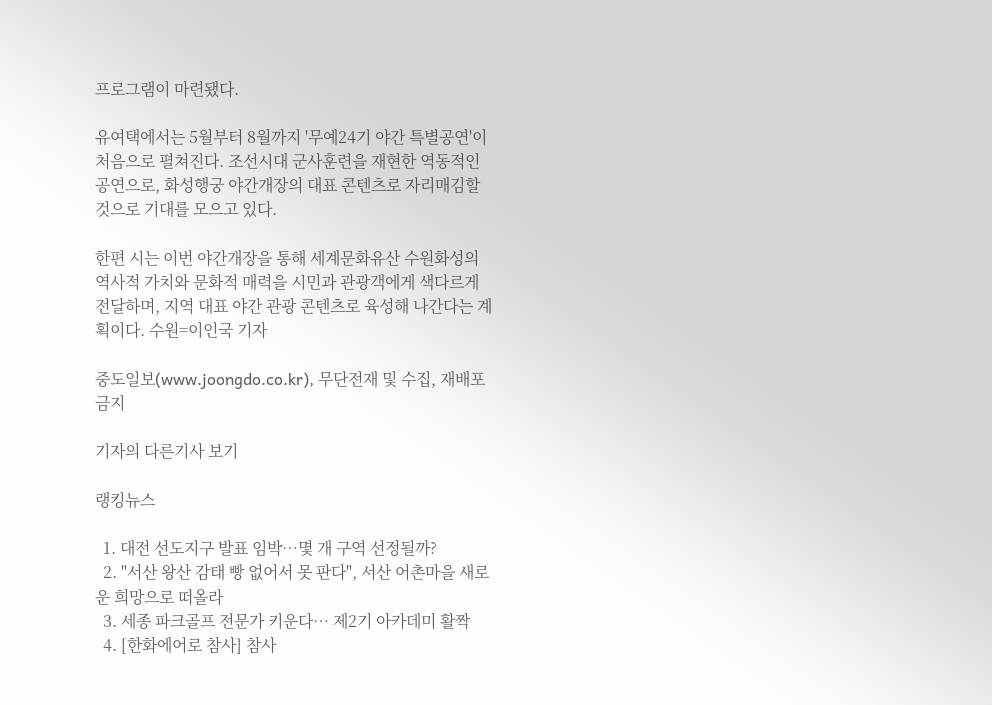프로그램이 마련됐다.

유여택에서는 5월부터 8월까지 '무예24기 야간 특별공연'이 처음으로 펼쳐진다. 조선시대 군사훈련을 재현한 역동적인 공연으로, 화성행궁 야간개장의 대표 콘텐츠로 자리매김할 것으로 기대를 모으고 있다.

한편 시는 이번 야간개장을 통해 세계문화유산 수원화성의 역사적 가치와 문화적 매력을 시민과 관광객에게 색다르게 전달하며, 지역 대표 야간 관광 콘텐츠로 육성해 나간다는 계획이다. 수원=이인국 기자

중도일보(www.joongdo.co.kr), 무단전재 및 수집, 재배포 금지

기자의 다른기사 보기

랭킹뉴스

  1. 대전 선도지구 발표 임박…몇 개 구역 선정될까?
  2. "서산 왕산 감태 빵 없어서 못 판다", 서산 어촌마을 새로운 희망으로 떠올라
  3. 세종 파크골프 전문가 키운다… 제2기 아카데미 활짝
  4. [한화에어로 참사] 참사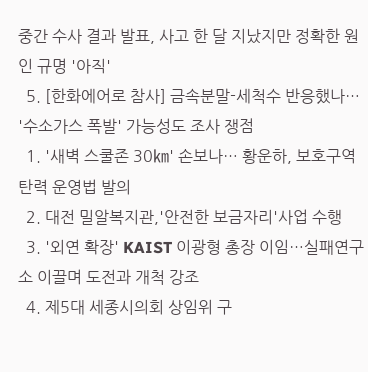중간 수사 결과 발표, 사고 한 달 지났지만 정확한 원인 규명 '아직'
  5. [한화에어로 참사] 금속분말-세척수 반응했나… '수소가스 폭발' 가능성도 조사 쟁점
  1. '새벽 스쿨존 30㎞' 손보나… 황운하, 보호구역 탄력 운영법 발의
  2. 대전 밀알복지관,'안전한 보금자리'사업 수행
  3. '외연 확장' KAIST 이광형 총장 이임…실패연구소 이끌며 도전과 개척 강조
  4. 제5대 세종시의회 상임위 구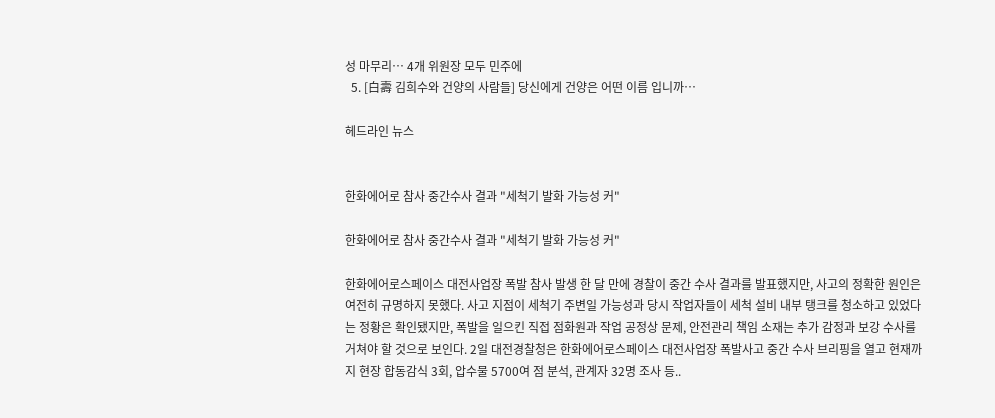성 마무리… 4개 위원장 모두 민주에
  5. [白壽 김희수와 건양의 사람들] 당신에게 건양은 어떤 이름 입니까…

헤드라인 뉴스


한화에어로 참사 중간수사 결과 "세척기 발화 가능성 커"

한화에어로 참사 중간수사 결과 "세척기 발화 가능성 커"

한화에어로스페이스 대전사업장 폭발 참사 발생 한 달 만에 경찰이 중간 수사 결과를 발표했지만, 사고의 정확한 원인은 여전히 규명하지 못했다. 사고 지점이 세척기 주변일 가능성과 당시 작업자들이 세척 설비 내부 탱크를 청소하고 있었다는 정황은 확인됐지만, 폭발을 일으킨 직접 점화원과 작업 공정상 문제, 안전관리 책임 소재는 추가 감정과 보강 수사를 거쳐야 할 것으로 보인다. 2일 대전경찰청은 한화에어로스페이스 대전사업장 폭발사고 중간 수사 브리핑을 열고 현재까지 현장 합동감식 3회, 압수물 5700여 점 분석, 관계자 32명 조사 등..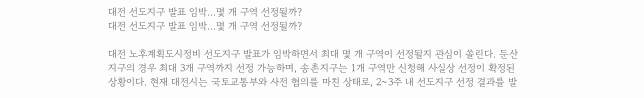대전 선도지구 발표 임박…몇 개 구역 선정될까?
대전 선도지구 발표 임박…몇 개 구역 선정될까?

대전 노후계획도시정비 선도지구 발표가 임박하면서 최대 몇 개 구역이 선정될지 관심이 쏠린다. 둔산지구의 경우 최대 3개 구역까지 선정 가능하며, 송촌지구는 1개 구역만 신청해 사실상 선정이 확정된 상황이다. 현재 대전시는 국토교통부와 사전 협의를 마친 상태로, 2~3주 내 선도지구 선정 결과를 발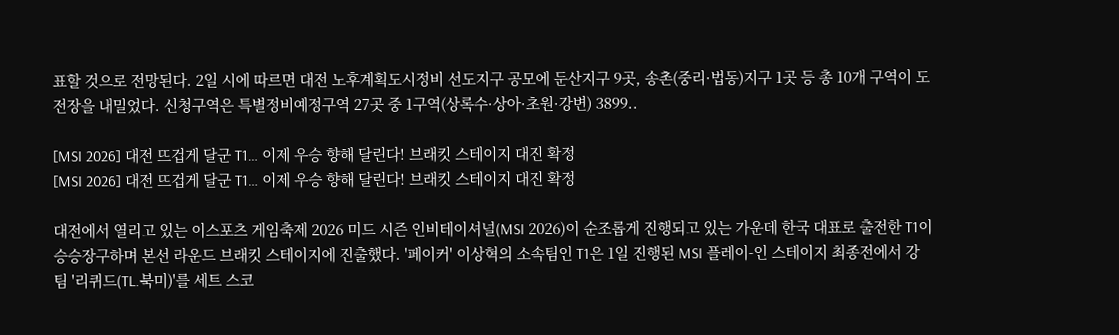표할 것으로 전망된다. 2일 시에 따르면 대전 노후계획도시정비 선도지구 공모에 둔산지구 9곳, 송촌(중리·법동)지구 1곳 등 총 10개 구역이 도전장을 내밀었다. 신청구역은 특별정비예정구역 27곳 중 1구역(상록수·상아·초원·강변) 3899..

[MSI 2026] 대전 뜨겁게 달군 T1… 이제 우승 향해 달린다! 브래킷 스테이지 대진 확정
[MSI 2026] 대전 뜨겁게 달군 T1… 이제 우승 향해 달린다! 브래킷 스테이지 대진 확정

대전에서 열리고 있는 이스포츠 게임축제 2026 미드 시즌 인비테이셔널(MSI 2026)이 순조롭게 진행되고 있는 가운데 한국 대표로 출전한 T1이 승승장구하며 본선 라운드 브래킷 스테이지에 진출했다. '페이커' 이상혁의 소속팀인 T1은 1일 진행된 MSI 플레이-인 스테이지 최종전에서 강팀 '리퀴드(TL.북미)'를 세트 스코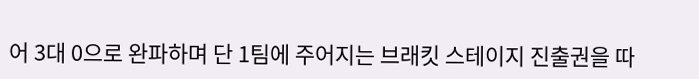어 3대 0으로 완파하며 단 1팀에 주어지는 브래킷 스테이지 진출권을 따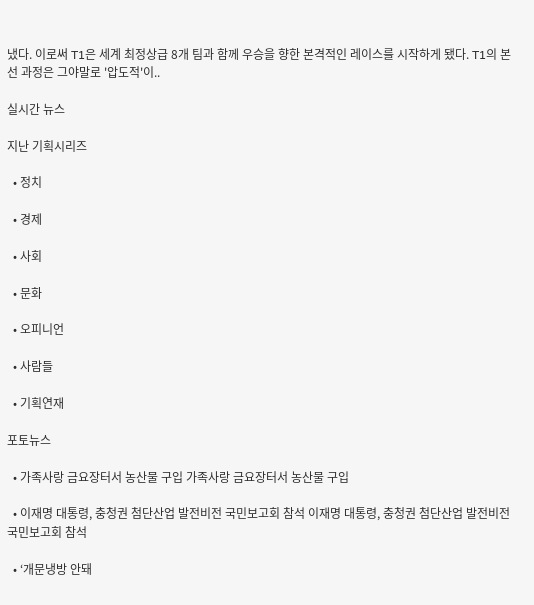냈다. 이로써 T1은 세계 최정상급 8개 팀과 함께 우승을 향한 본격적인 레이스를 시작하게 됐다. T1의 본선 과정은 그야말로 '압도적'이..

실시간 뉴스

지난 기획시리즈

  • 정치

  • 경제

  • 사회

  • 문화

  • 오피니언

  • 사람들

  • 기획연재

포토뉴스

  • 가족사랑 금요장터서 농산물 구입 가족사랑 금요장터서 농산물 구입

  • 이재명 대통령, 충청권 첨단산업 발전비전 국민보고회 참석 이재명 대통령, 충청권 첨단산업 발전비전 국민보고회 참석

  • ‘개문냉방 안돼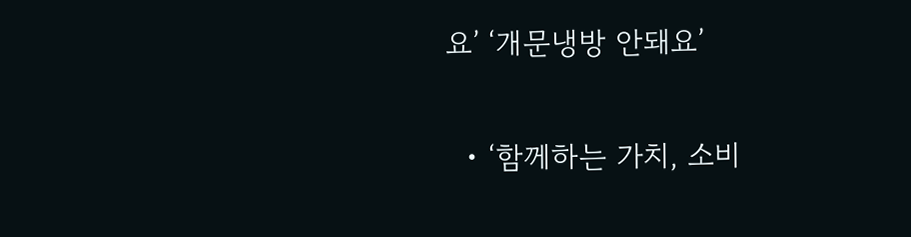요’ ‘개문냉방 안돼요’

  • ‘함께하는 가치, 소비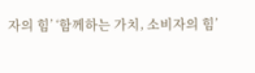자의 힘’ ‘함께하는 가치, 소비자의 힘’